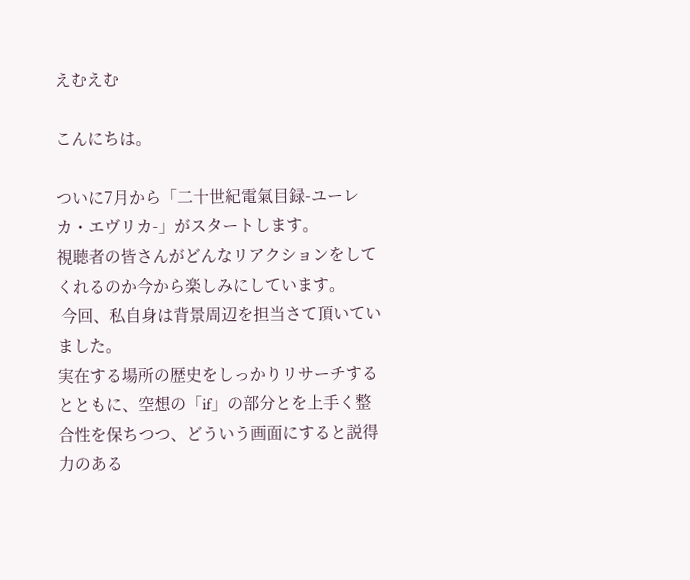えむえむ

こんにちは。

ついに7月から「二十世紀電氣目録-ユーレカ・エヴリカ-」がスタートします。
視聴者の皆さんがどんなリアクションをしてくれるのか今から楽しみにしています。
 今回、私自身は背景周辺を担当さて頂いていました。
実在する場所の歴史をしっかりリサーチするとともに、空想の「if」の部分とを上手く整合性を保ちつつ、どういう画面にすると説得力のある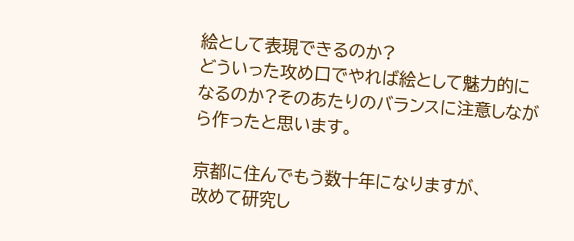絵として表現できるのか?
どういった攻め口でやれば絵として魅力的になるのか?そのあたりのバランスに注意しながら作ったと思います。

京都に住んでもう数十年になりますが、
改めて研究し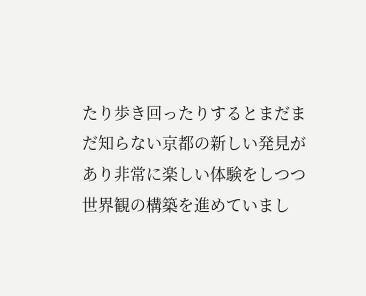たり歩き回ったりするとまだまだ知らない京都の新しい発見があり非常に楽しい体験をしつつ世界観の構築を進めていまし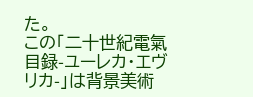た。
この「二十世紀電氣目録-ユーレカ・エヴリカ-」は背景美術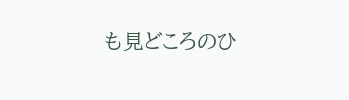も見どころのひ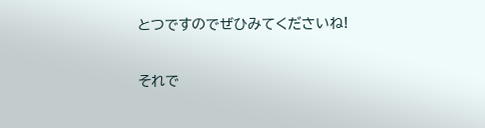とつですのでぜひみてくださいね!

それで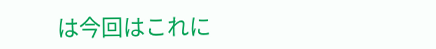は今回はこれに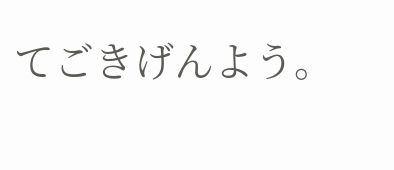てごきげんよう。